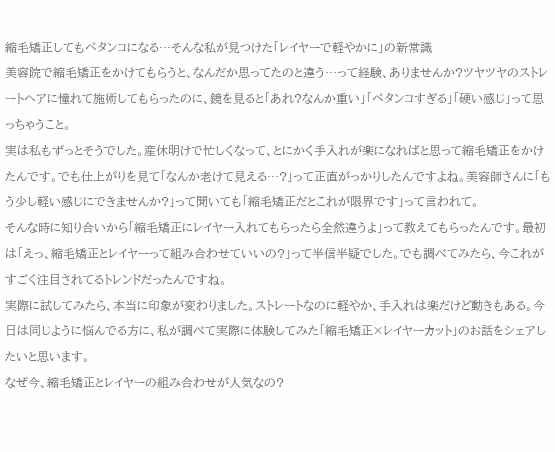縮毛矯正してもペタンコになる…そんな私が見つけた「レイヤーで軽やかに」の新常識
美容院で縮毛矯正をかけてもらうと、なんだか思ってたのと違う…って経験、ありませんか?ツヤツヤのストレートヘアに憧れて施術してもらったのに、鏡を見ると「あれ?なんか重い」「ペタンコすぎる」「硬い感じ」って思っちゃうこと。
実は私もずっとそうでした。産休明けで忙しくなって、とにかく手入れが楽になればと思って縮毛矯正をかけたんです。でも仕上がりを見て「なんか老けて見える…?」って正直がっかりしたんですよね。美容師さんに「もう少し軽い感じにできませんか?」って聞いても「縮毛矯正だとこれが限界です」って言われて。
そんな時に知り合いから「縮毛矯正にレイヤー入れてもらったら全然違うよ」って教えてもらったんです。最初は「えっ、縮毛矯正とレイヤーって組み合わせていいの?」って半信半疑でした。でも調べてみたら、今これがすごく注目されてるトレンドだったんですね。
実際に試してみたら、本当に印象が変わりました。ストレートなのに軽やか、手入れは楽だけど動きもある。今日は同じように悩んでる方に、私が調べて実際に体験してみた「縮毛矯正×レイヤーカット」のお話をシェアしたいと思います。
なぜ今、縮毛矯正とレイヤーの組み合わせが人気なの?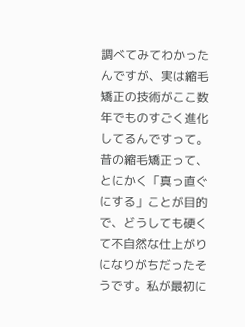調べてみてわかったんですが、実は縮毛矯正の技術がここ数年でものすごく進化してるんですって。
昔の縮毛矯正って、とにかく「真っ直ぐにする」ことが目的で、どうしても硬くて不自然な仕上がりになりがちだったそうです。私が最初に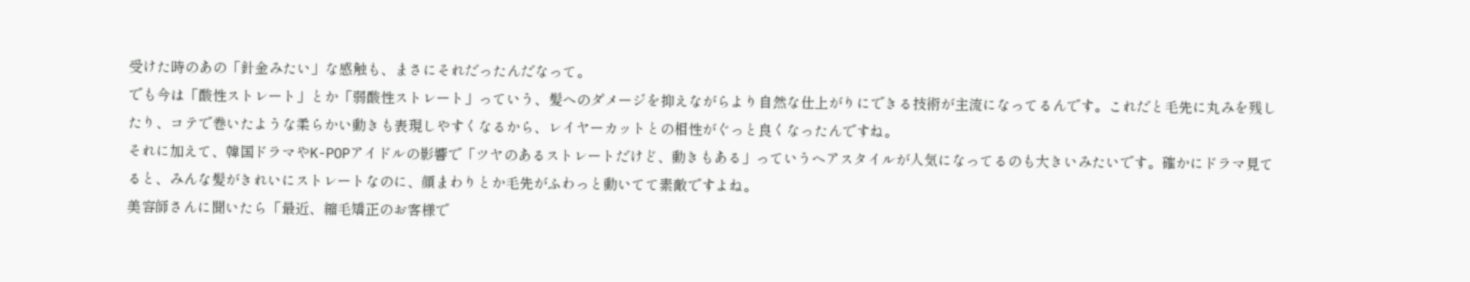受けた時のあの「針金みたい」な感触も、まさにそれだったんだなって。
でも今は「酸性ストレート」とか「弱酸性ストレート」っていう、髪へのダメージを抑えながらより自然な仕上がりにできる技術が主流になってるんです。これだと毛先に丸みを残したり、コテで巻いたような柔らかい動きも表現しやすくなるから、レイヤーカットとの相性がぐっと良くなったんですね。
それに加えて、韓国ドラマやK-POPアイドルの影響で「ツヤのあるストレートだけど、動きもある」っていうヘアスタイルが人気になってるのも大きいみたいです。確かにドラマ見てると、みんな髪がきれいにストレートなのに、顔まわりとか毛先がふわっと動いてて素敵ですよね。
美容師さんに聞いたら「最近、縮毛矯正のお客様で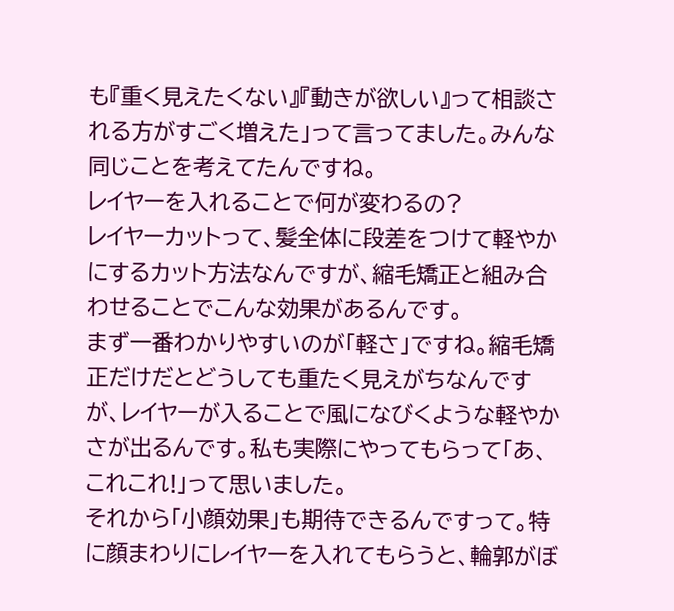も『重く見えたくない』『動きが欲しい』って相談される方がすごく増えた」って言ってました。みんな同じことを考えてたんですね。
レイヤーを入れることで何が変わるの?
レイヤーカットって、髪全体に段差をつけて軽やかにするカット方法なんですが、縮毛矯正と組み合わせることでこんな効果があるんです。
まず一番わかりやすいのが「軽さ」ですね。縮毛矯正だけだとどうしても重たく見えがちなんですが、レイヤーが入ることで風になびくような軽やかさが出るんです。私も実際にやってもらって「あ、これこれ!」って思いました。
それから「小顔効果」も期待できるんですって。特に顔まわりにレイヤーを入れてもらうと、輪郭がぼ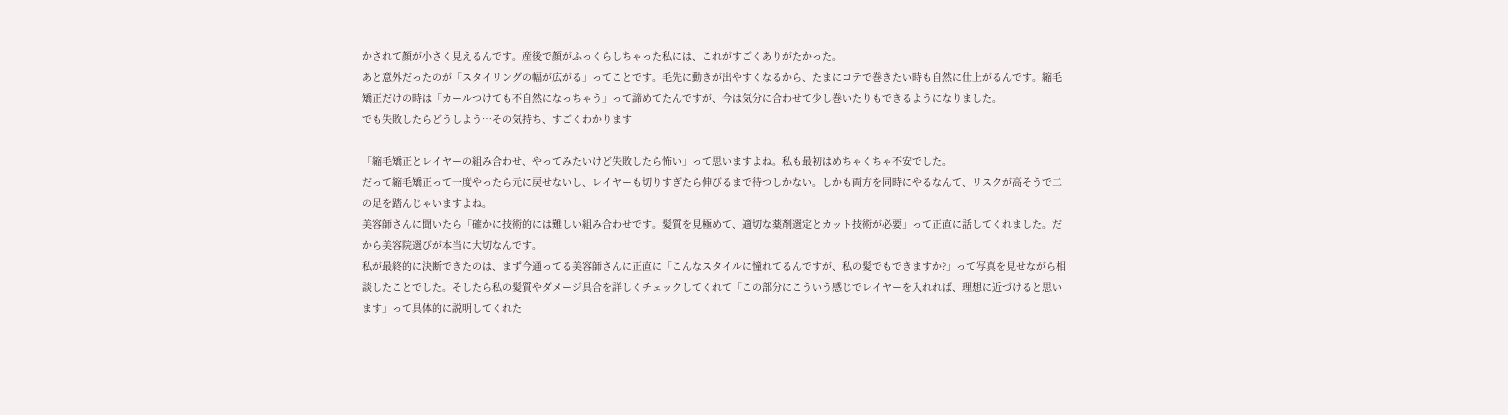かされて顔が小さく見えるんです。産後で顔がふっくらしちゃった私には、これがすごくありがたかった。
あと意外だったのが「スタイリングの幅が広がる」ってことです。毛先に動きが出やすくなるから、たまにコテで巻きたい時も自然に仕上がるんです。縮毛矯正だけの時は「カールつけても不自然になっちゃう」って諦めてたんですが、今は気分に合わせて少し巻いたりもできるようになりました。
でも失敗したらどうしよう…その気持ち、すごくわかります

「縮毛矯正とレイヤーの組み合わせ、やってみたいけど失敗したら怖い」って思いますよね。私も最初はめちゃくちゃ不安でした。
だって縮毛矯正って一度やったら元に戻せないし、レイヤーも切りすぎたら伸びるまで待つしかない。しかも両方を同時にやるなんて、リスクが高そうで二の足を踏んじゃいますよね。
美容師さんに聞いたら「確かに技術的には難しい組み合わせです。髪質を見極めて、適切な薬剤選定とカット技術が必要」って正直に話してくれました。だから美容院選びが本当に大切なんです。
私が最終的に決断できたのは、まず今通ってる美容師さんに正直に「こんなスタイルに憧れてるんですが、私の髪でもできますか?」って写真を見せながら相談したことでした。そしたら私の髪質やダメージ具合を詳しくチェックしてくれて「この部分にこういう感じでレイヤーを入れれば、理想に近づけると思います」って具体的に説明してくれた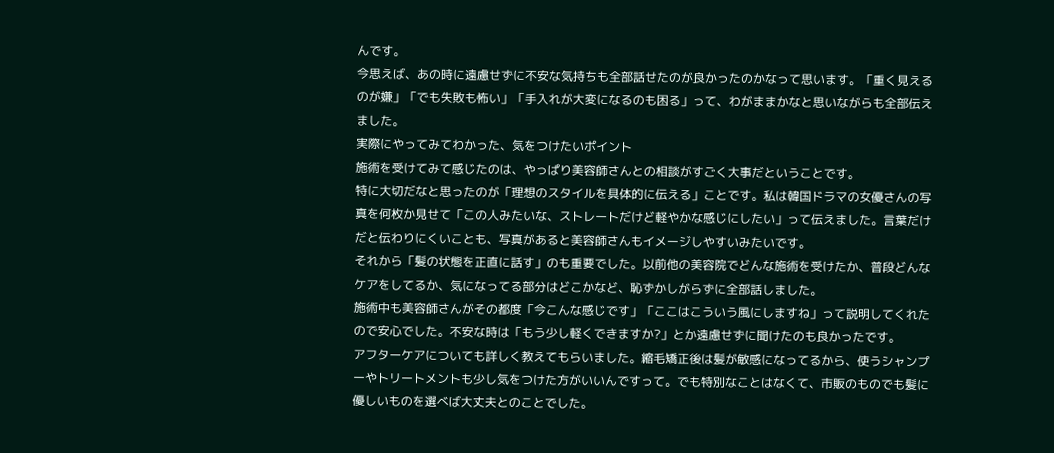んです。
今思えば、あの時に遠慮せずに不安な気持ちも全部話せたのが良かったのかなって思います。「重く見えるのが嫌」「でも失敗も怖い」「手入れが大変になるのも困る」って、わがままかなと思いながらも全部伝えました。
実際にやってみてわかった、気をつけたいポイント
施術を受けてみて感じたのは、やっぱり美容師さんとの相談がすごく大事だということです。
特に大切だなと思ったのが「理想のスタイルを具体的に伝える」ことです。私は韓国ドラマの女優さんの写真を何枚か見せて「この人みたいな、ストレートだけど軽やかな感じにしたい」って伝えました。言葉だけだと伝わりにくいことも、写真があると美容師さんもイメージしやすいみたいです。
それから「髪の状態を正直に話す」のも重要でした。以前他の美容院でどんな施術を受けたか、普段どんなケアをしてるか、気になってる部分はどこかなど、恥ずかしがらずに全部話しました。
施術中も美容師さんがその都度「今こんな感じです」「ここはこういう風にしますね」って説明してくれたので安心でした。不安な時は「もう少し軽くできますか?」とか遠慮せずに聞けたのも良かったです。
アフターケアについても詳しく教えてもらいました。縮毛矯正後は髪が敏感になってるから、使うシャンプーやトリートメントも少し気をつけた方がいいんですって。でも特別なことはなくて、市販のものでも髪に優しいものを選べば大丈夫とのことでした。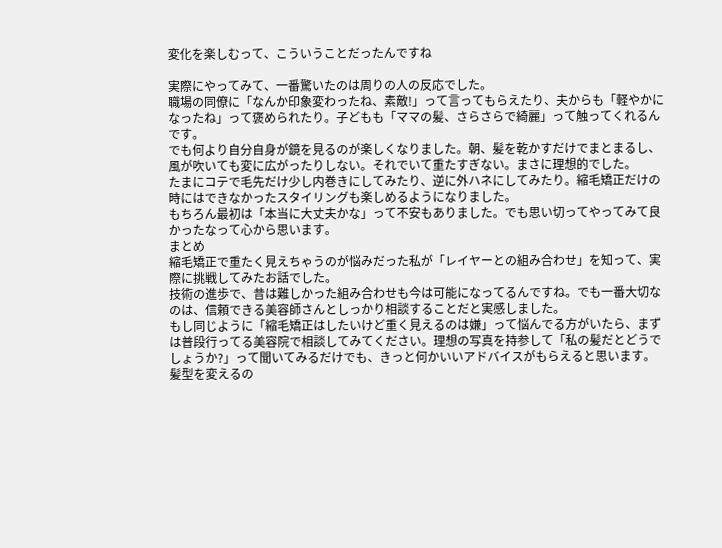変化を楽しむって、こういうことだったんですね

実際にやってみて、一番驚いたのは周りの人の反応でした。
職場の同僚に「なんか印象変わったね、素敵!」って言ってもらえたり、夫からも「軽やかになったね」って褒められたり。子どもも「ママの髪、さらさらで綺麗」って触ってくれるんです。
でも何より自分自身が鏡を見るのが楽しくなりました。朝、髪を乾かすだけでまとまるし、風が吹いても変に広がったりしない。それでいて重たすぎない。まさに理想的でした。
たまにコテで毛先だけ少し内巻きにしてみたり、逆に外ハネにしてみたり。縮毛矯正だけの時にはできなかったスタイリングも楽しめるようになりました。
もちろん最初は「本当に大丈夫かな」って不安もありました。でも思い切ってやってみて良かったなって心から思います。
まとめ
縮毛矯正で重たく見えちゃうのが悩みだった私が「レイヤーとの組み合わせ」を知って、実際に挑戦してみたお話でした。
技術の進歩で、昔は難しかった組み合わせも今は可能になってるんですね。でも一番大切なのは、信頼できる美容師さんとしっかり相談することだと実感しました。
もし同じように「縮毛矯正はしたいけど重く見えるのは嫌」って悩んでる方がいたら、まずは普段行ってる美容院で相談してみてください。理想の写真を持参して「私の髪だとどうでしょうか?」って聞いてみるだけでも、きっと何かいいアドバイスがもらえると思います。
髪型を変えるの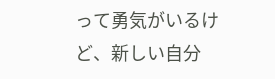って勇気がいるけど、新しい自分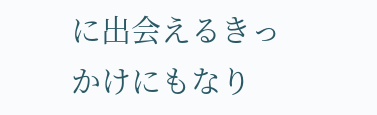に出会えるきっかけにもなり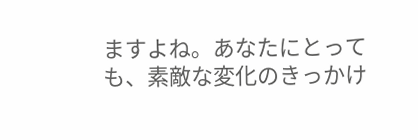ますよね。あなたにとっても、素敵な変化のきっかけ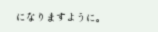になりますように。